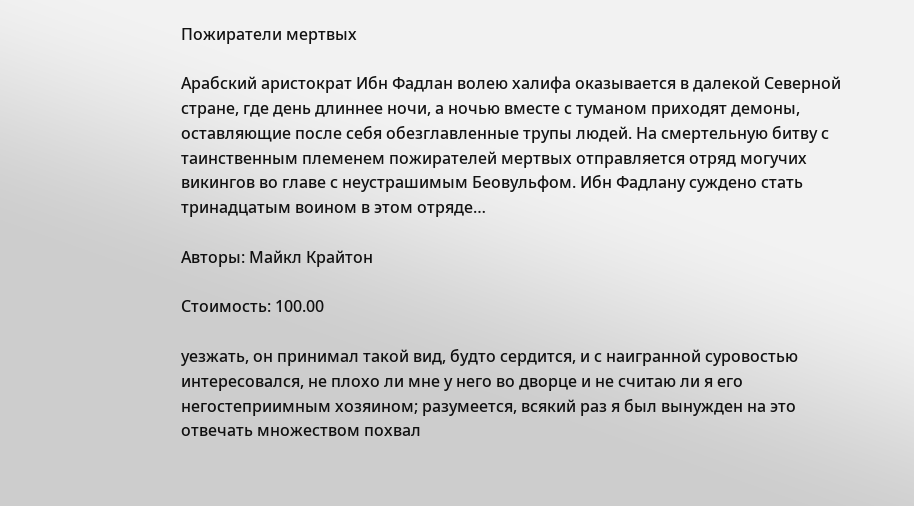Пожиратели мертвых

Арабский аристократ Ибн Фадлан волею халифа оказывается в далекой Северной стране, где день длиннее ночи, а ночью вместе с туманом приходят демоны, оставляющие после себя обезглавленные трупы людей. На смертельную битву с таинственным племенем пожирателей мертвых отправляется отряд могучих викингов во главе с неустрашимым Беовульфом. Ибн Фадлану суждено стать тринадцатым воином в этом отряде…

Авторы: Майкл Крайтон

Стоимость: 100.00

уезжать, он принимал такой вид, будто сердится, и с наигранной суровостью интересовался, не плохо ли мне у него во дворце и не считаю ли я его негостеприимным хозяином; разумеется, всякий раз я был вынужден на это отвечать множеством похвал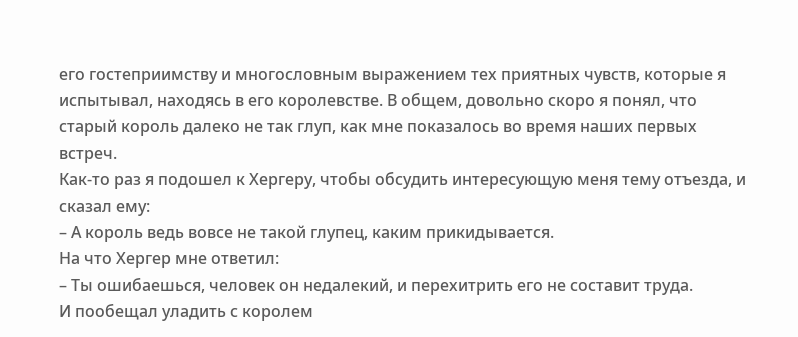его гостеприимству и многословным выражением тех приятных чувств, которые я испытывал, находясь в его королевстве. В общем, довольно скоро я понял, что старый король далеко не так глуп, как мне показалось во время наших первых встреч.
Как-то раз я подошел к Хергеру, чтобы обсудить интересующую меня тему отъезда, и сказал ему:
– А король ведь вовсе не такой глупец, каким прикидывается.
На что Хергер мне ответил:
– Ты ошибаешься, человек он недалекий, и перехитрить его не составит труда.
И пообещал уладить с королем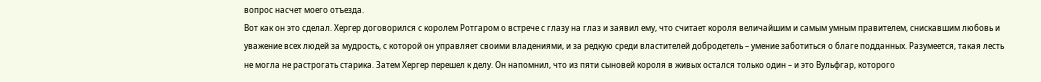вопрос насчет моего отъезда.
Вот как он это сделал. Хергер договорился с королем Ротгаром о встрече с глазу на глаз и заявил ему, что считает короля величайшим и самым умным правителем, снискавшим любовь и уважение всех людей за мудрость, с которой он управляет своими владениями, и за редкую среди властителей добродетель – умение заботиться о благе подданных. Разумеется, такая лесть не могла не растрогать старика. Затем Хергер перешел к делу. Он напомнил, что из пяти сыновей короля в живых остался только один – и это Вульфгар, которого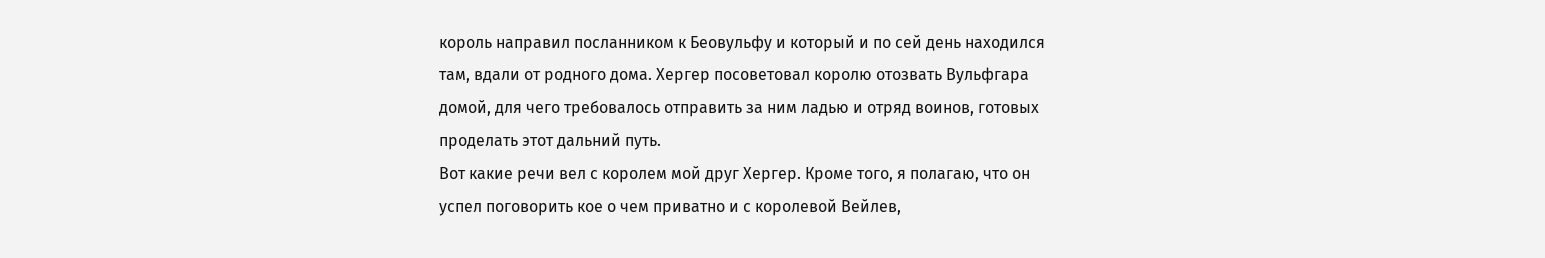король направил посланником к Беовульфу и который и по сей день находился там, вдали от родного дома. Хергер посоветовал королю отозвать Вульфгара домой, для чего требовалось отправить за ним ладью и отряд воинов, готовых проделать этот дальний путь.
Вот какие речи вел с королем мой друг Хергер. Кроме того, я полагаю, что он успел поговорить кое о чем приватно и с королевой Вейлев,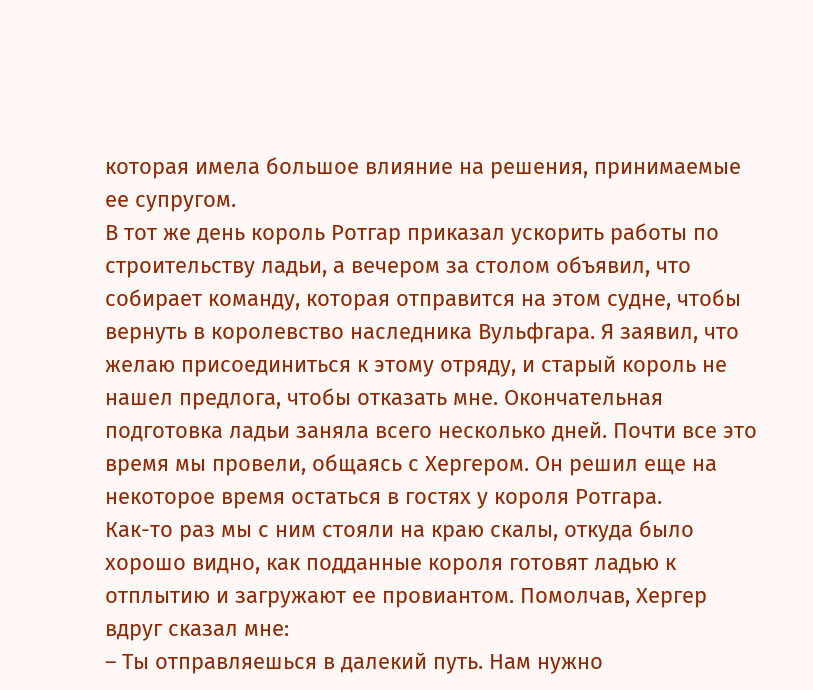которая имела большое влияние на решения, принимаемые ее супругом.
В тот же день король Ротгар приказал ускорить работы по строительству ладьи, а вечером за столом объявил, что собирает команду, которая отправится на этом судне, чтобы вернуть в королевство наследника Вульфгара. Я заявил, что желаю присоединиться к этому отряду, и старый король не нашел предлога, чтобы отказать мне. Окончательная подготовка ладьи заняла всего несколько дней. Почти все это время мы провели, общаясь с Хергером. Он решил еще на некоторое время остаться в гостях у короля Ротгара.
Как-то раз мы с ним стояли на краю скалы, откуда было хорошо видно, как подданные короля готовят ладью к отплытию и загружают ее провиантом. Помолчав, Хергер вдруг сказал мне:
– Ты отправляешься в далекий путь. Нам нужно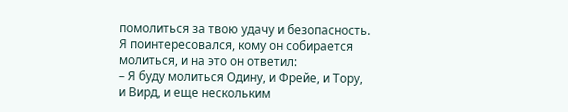помолиться за твою удачу и безопасность.
Я поинтересовался, кому он собирается молиться, и на это он ответил:
– Я буду молиться Одину, и Фрейе, и Тору, и Вирд, и еще нескольким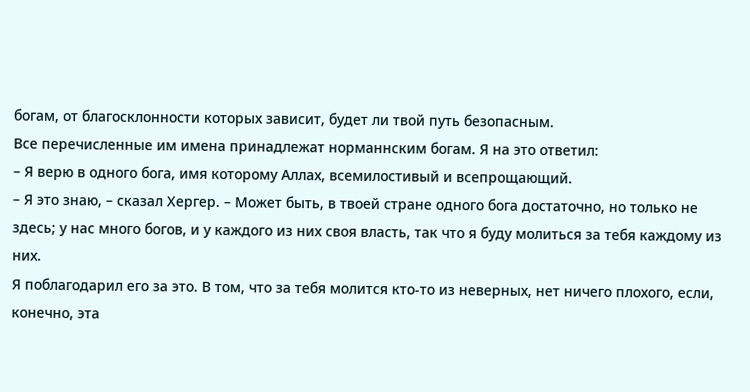богам, от благосклонности которых зависит, будет ли твой путь безопасным.
Все перечисленные им имена принадлежат норманнским богам. Я на это ответил:
– Я верю в одного бога, имя которому Аллах, всемилостивый и всепрощающий.
– Я это знаю, – сказал Хергер. – Может быть, в твоей стране одного бога достаточно, но только не здесь; у нас много богов, и у каждого из них своя власть, так что я буду молиться за тебя каждому из них.
Я поблагодарил его за это. В том, что за тебя молится кто-то из неверных, нет ничего плохого, если, конечно, эта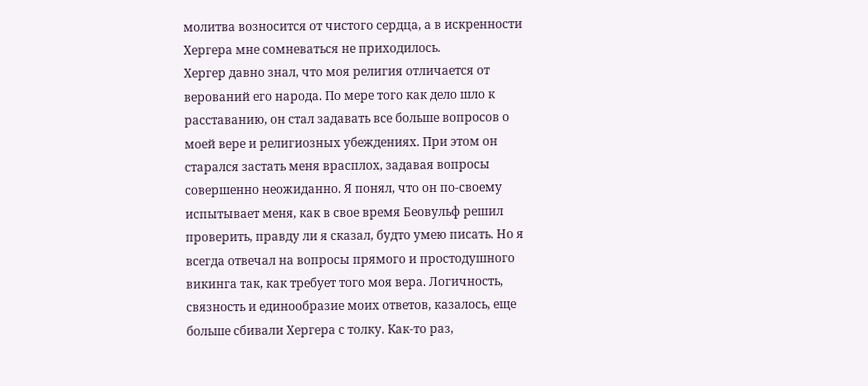молитва возносится от чистого сердца, а в искренности Хергера мне сомневаться не приходилось.
Хергер давно знал, что моя религия отличается от верований его народа. По мере того как дело шло к расставанию, он стал задавать все больше вопросов о моей вере и религиозных убеждениях. При этом он старался застать меня врасплох, задавая вопросы совершенно неожиданно. Я понял, что он по-своему испытывает меня, как в свое время Беовульф решил проверить, правду ли я сказал, будто умею писать. Но я всегда отвечал на вопросы прямого и простодушного викинга так, как требует того моя вера. Логичность, связность и единообразие моих ответов, казалось, еще больше сбивали Хергера с толку. Как-то раз,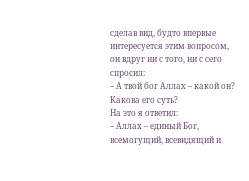сделав вид, будто впервые интересуется этим вопросом, он вдруг ни с того, ни с сего спросил:
– А твой бог Аллах – какой он? Какова его суть?
На это я ответил:
– Аллах – единый Бог, всемогущий, всевидящий и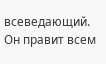всеведающий. Он правит всем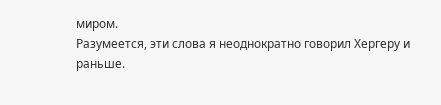миром.
Разумеется, эти слова я неоднократно говорил Хергеру и раньше.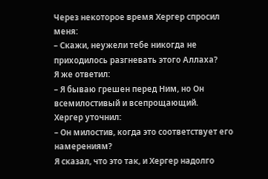Через некоторое время Хергер спросил меня:
– Скажи, неужели тебе никогда не приходилось разгневать этого Аллаха?
Я же ответил:
– Я бываю грешен перед Ним, но Он всемилостивый и всепрощающий.
Хергер уточнил:
– Он милостив, когда это соответствует его намерениям?
Я сказал, что это так, и Хергер надолго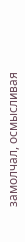замолчал, осмысливая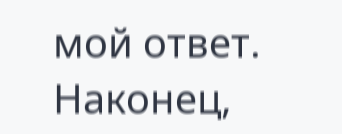мой ответ. Наконец,